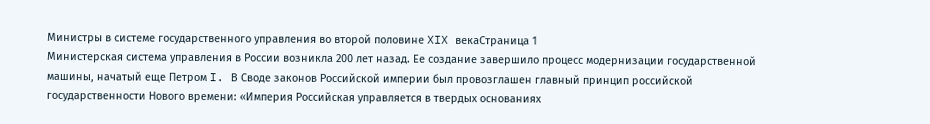Министры в системе государственного управления во второй половине XIX векаСтраница 1
Министерская система управления в России возникла 200 лет назад. Ее создание завершило процесс модернизации государственной машины, начатый еще Петром I. В Своде законов Российской империи был провозглашен главный принцип российской государственности Нового времени: «Империя Российская управляется в твердых основаниях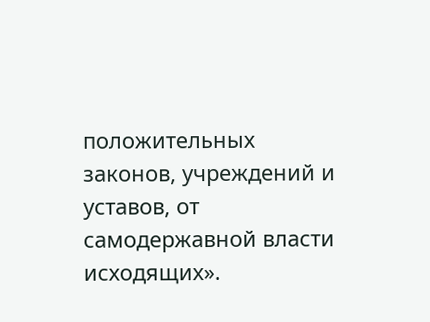положительных законов, учреждений и уставов, от самодержавной власти исходящих».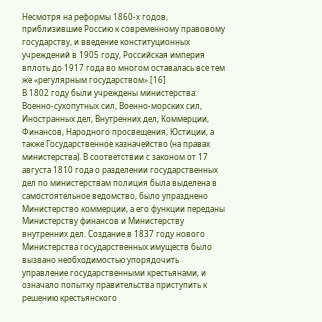Несмотря на реформы 1860-х годов, приблизившие Россию к современному правовому государству, и введение конституционных учреждений в 1905 году, Российская империя вплоть до 1917 года во многом оставалась все тем же «регулярным государством».[16]
В 1802 году были учреждены министерства: Военно-сухопутных сил, Военно-морских сил, Иностранных дел, Внутренних дел, Коммерции, Финансов, Народного просвещения, Юстиции, а также Государственное казначейство (на правах министерства). В соответствии с законом от 17 августа 1810 года о разделении государственных дел по министерствам полиция была выделена в самостоятельное ведомство, было упразднено Министерство коммерции, а его функции переданы Министерству финансов и Министерству внутренних дел. Создание в 1837 году нового Министерства государственных имуществ было вызвано необходимостью упорядочить управление государственными крестьянами, и означало попытку правительства приступить к решению крестьянского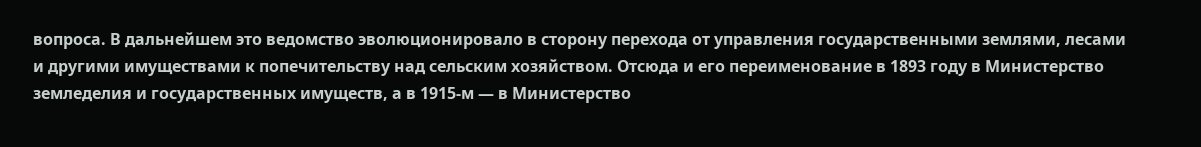вопроса. В дальнейшем это ведомство эволюционировало в сторону перехода от управления государственными землями, лесами и другими имуществами к попечительству над сельским хозяйством. Отсюда и его переименование в 1893 году в Министерство земледелия и государственных имуществ, а в 1915-м — в Министерство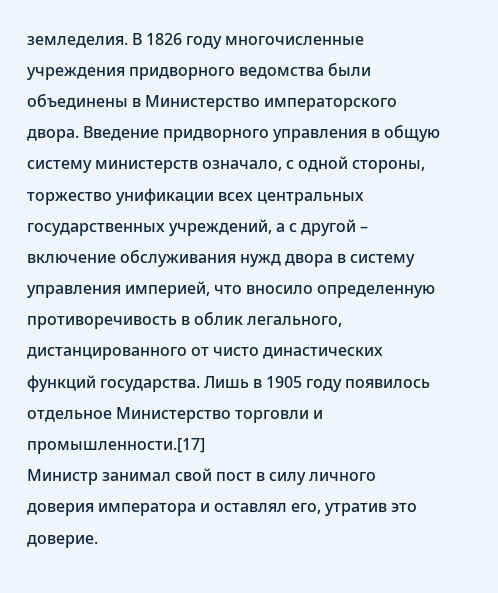земледелия. В 1826 году многочисленные учреждения придворного ведомства были объединены в Министерство императорского двора. Введение придворного управления в общую систему министерств означало, с одной стороны, торжество унификации всех центральных государственных учреждений, а с другой – включение обслуживания нужд двора в систему управления империей, что вносило определенную противоречивость в облик легального, дистанцированного от чисто династических функций государства. Лишь в 1905 году появилось отдельное Министерство торговли и промышленности.[17]
Министр занимал свой пост в силу личного доверия императора и оставлял его, утратив это доверие.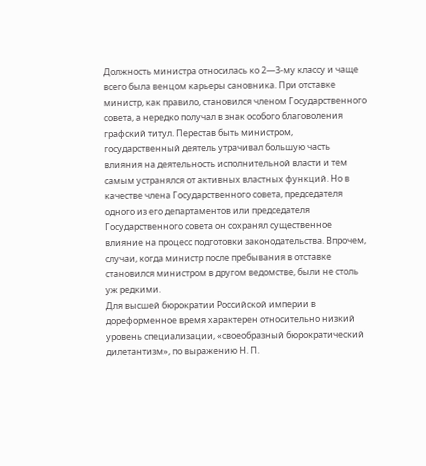Должность министра относилась ко 2—3-му классу и чаще всего была венцом карьеры сановника. При отставке министр, как правило, становился членом Государственного совета, а нередко получал в знак особого благоволения графский титул. Перестав быть министром, государственный деятель утрачивал большую часть влияния на деятельность исполнительной власти и тем самым устранялся от активных властных функций. Но в качестве члена Государственного совета, председателя одного из его департаментов или председателя Государственного совета он сохранял существенное влияние на процесс подготовки законодательства. Впрочем, случаи, когда министр после пребывания в отставке становился министром в другом ведомстве, были не столь уж редкими.
Для высшей бюрократии Российской империи в дореформенное время характерен относительно низкий уровень специализации, «своеобразный бюрократический дилетантизм», по выражению Н. П.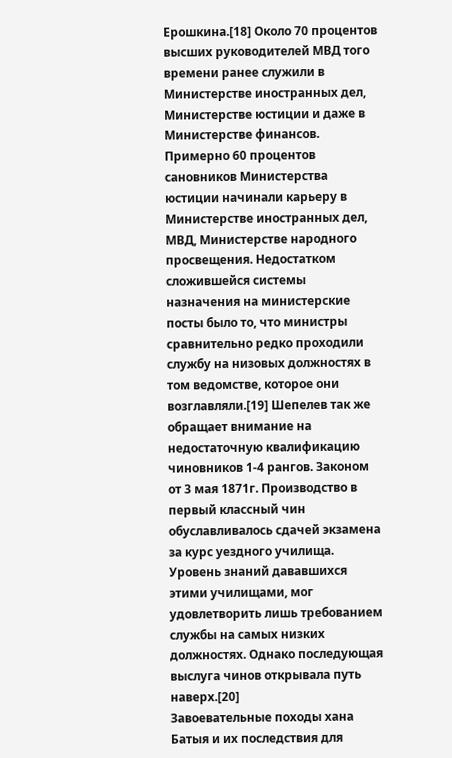Ерошкина.[18] Около 70 процентов высших руководителей МВД того времени ранее служили в Министерстве иностранных дел, Министерстве юстиции и даже в Министерстве финансов. Примерно 60 процентов сановников Министерства юстиции начинали карьеру в Министерстве иностранных дел, МВД, Министерстве народного просвещения. Недостатком сложившейся системы назначения на министерские посты было то, что министры сравнительно редко проходили службу на низовых должностях в том ведомстве, которое они возглавляли.[19] Шепелев так же обращает внимание на недостаточную квалификацию чиновников 1-4 рангов. Законом от 3 мая 1871г. Производство в первый классный чин обуславливалось сдачей экзамена за курс уездного училища. Уровень знаний дававшихся этими училищами, мог удовлетворить лишь требованием службы на самых низких должностях. Однако последующая выслуга чинов открывала путь наверх.[20]
Завоевательные походы хана Батыя и их последствия для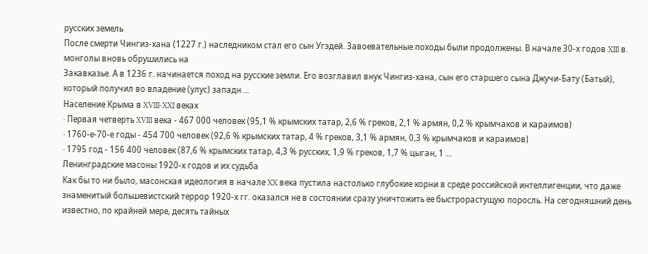русских земель
После смерти Чингиз-хана (1227 г.) наследником стал его сын Угэдей. Завоевательные походы были продолжены. В начале 30-х годов XIII в. монголы вновь обрушились на
Закавказье. А в 1236 г. начинается поход на русские земли. Его возглавил внук Чингиз-хана, сын его старшего сына Джучи-Бату (Батый), который получил во владение (улус) западн ...
Население Крыма в XVIII-XXI веках
· Первая четверть XVIII века - 467 000 человек (95,1 % крымских татар, 2,6 % греков, 2,1 % армян, 0,2 % крымчаков и караимов)
· 1760-е-70-е годы - 454 700 человек (92,6 % крымских татар, 4 % греков, 3,1 % армян, 0,3 % крымчаков и караимов)
· 1795 год - 156 400 человек (87,6 % крымских татар, 4,3 % русских, 1,9 % греков, 1,7 % цыган, 1 ...
Ленинградские масоны 1920-х годов и их судьба
Как бы то ни было, масонская идеология в начале XX века пустила настолько глубокие корни в среде российской интеллигенции, что даже знаменитый большевистский террор 1920-х гг. оказался не в состоянии сразу уничтожить ее быстрорастущую поросль. На сегодняшний день известно, по крайней мере, десять тайных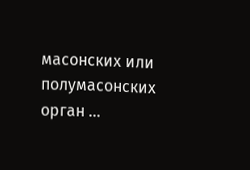масонских или полумасонских орган ...